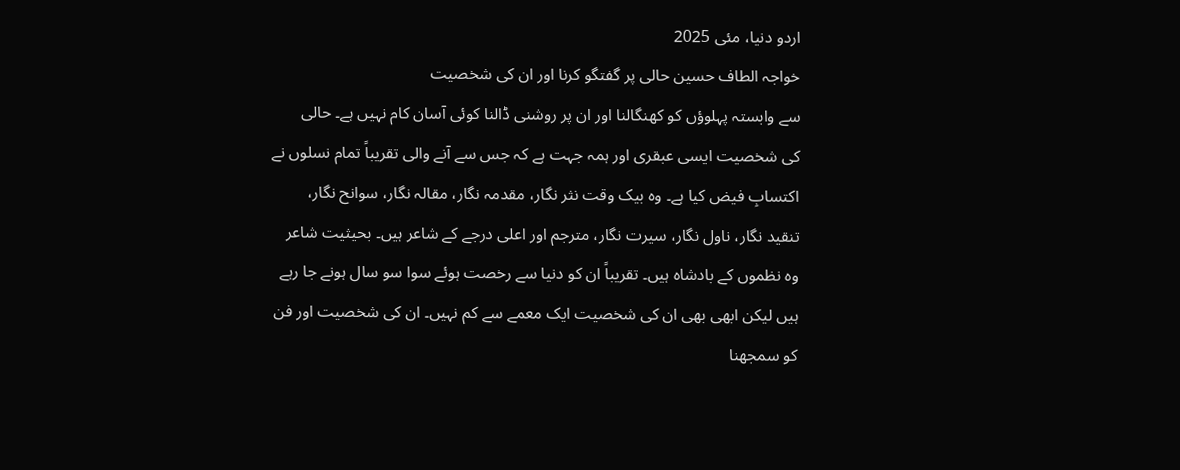اردو دنیا، مئی 2025
خواجہ الطاف حسین حالی پر گفتگو کرنا اور ان کی شخصیت
سے وابستہ پہلوؤں کو کھنگالنا اور ان پر روشنی ڈالنا کوئی آسان کام نہیں ہے۔ حالی
کی شخصیت ایسی عبقری اور ہمہ جہت ہے کہ جس سے آنے والی تقریباً تمام نسلوں نے
اکتسابِ فیض کیا ہے۔ وہ بیک وقت نثر نگار، مقدمہ نگار، مقالہ نگار، سوانح نگار،
تنقید نگار، ناول نگار، سیرت نگار، مترجم اور اعلی درجے کے شاعر ہیں۔ بحیثیت شاعر
وہ نظموں کے بادشاہ ہیں۔ تقریباً ان کو دنیا سے رخصت ہوئے سوا سو سال ہونے جا رہے
ہیں لیکن ابھی بھی ان کی شخصیت ایک معمے سے کم نہیں۔ ان کی شخصیت اور فن کو سمجھنا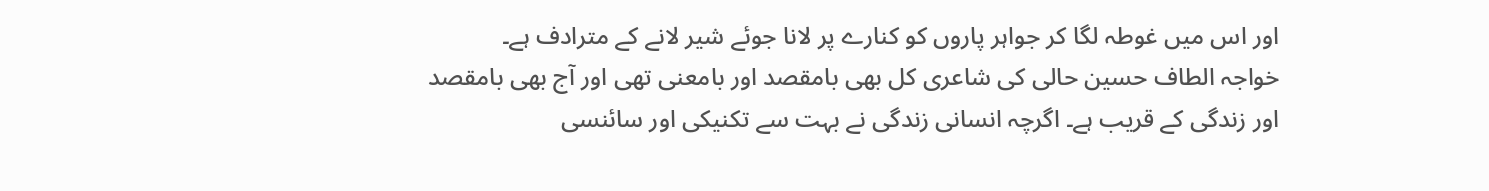اور اس میں غوطہ لگا کر جواہر پاروں کو کنارے پر لانا جوئے شیر لانے کے مترادف ہے۔
خواجہ الطاف حسین حالی کی شاعری کل بھی بامقصد اور بامعنی تھی اور آج بھی بامقصد
اور زندگی کے قریب ہے۔ اگرچہ انسانی زندگی نے بہت سے تکنیکی اور سائنسی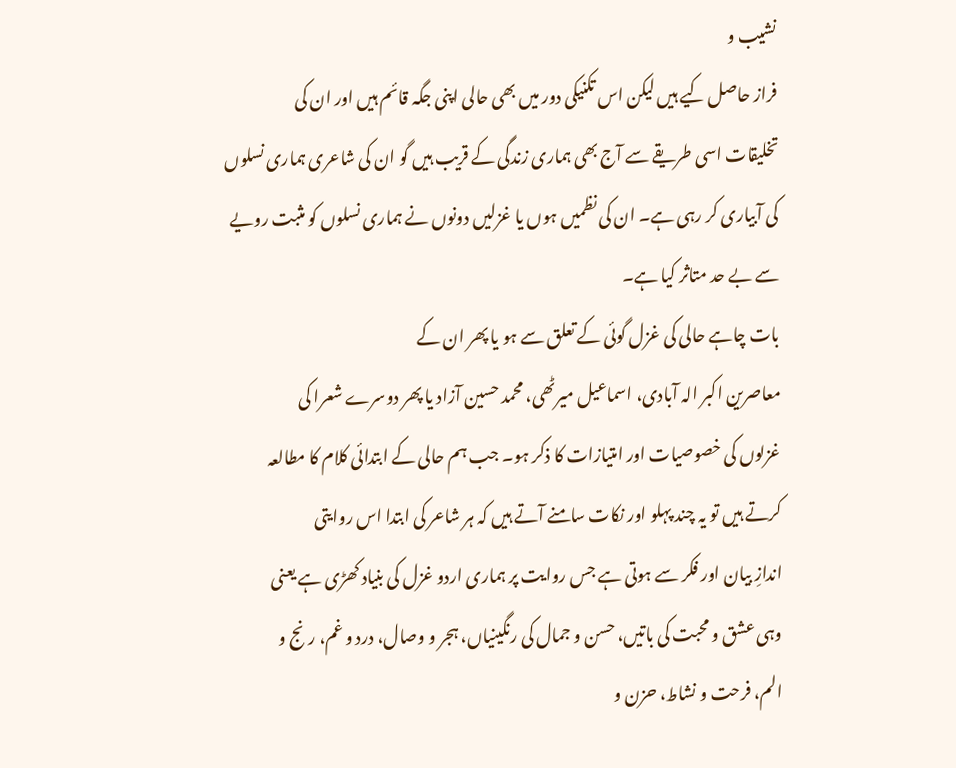نشیب و
فراز حاصل کیے ہیں لیکن اس تکنیکی دور میں بھی حالی اپنی جگہ قائم ہیں اور ان کی
تخلیقات اسی طریقے سے آج بھی ہماری زندگی کے قریب ہیں گو ان کی شاعری ہماری نسلوں
کی آبیاری کر رہی ہے۔ ان کی نظمیں ہوں یا غزلیں دونوں نے ہماری نسلوں کو مثبت رویے
سے بے حد متاثر کیا ہے۔
بات چاہے حالی کی غزل گوئی کے تعلق سے ہو یا پھر ان کے
معاصرین اکبر الہ آبادی، اسماعیل میرٹھی، محمد حسین آزاد یا پھر دوسرے شعرا کی
غزلوں کی خصوصیات اور امتیازات کا ذکر ہو۔ جب ہم حالی کے ابتدائی کلام کا مطالعہ
کرتے ہیں تو یہ چند پہلو اور نکات سامنے آتے ہیں کہ ہر شاعر کی ابتدا اس روایتی
اندازِ بیان اور فکر سے ہوتی ہے جس روایت پر ہماری اردو غزل کی بنیاد کھڑی ہے یعنی
وہی عشق و محبت کی باتیں، حسن و جمال کی رنگینیاں، ہجر و وصال، درد و غم، رنج و
الم، فرحت و نشاط، حزن و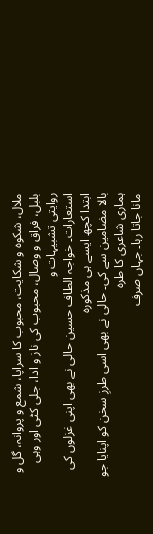ملال، شکوہ و شکایت، محبوب کا سراپا، شمع و پروانہ، گل و
بلبل، فراق و وصال، محبوب کی ناز و ادا، جلی کٹی اور وہی روایتی تشبیہات و
استعارات۔ خواجہ الطاف حسین حالی نے بھی اپنی غزلوں کی ابتدا کچھ ایسے ہی مذکورہ
بالا مضامین سے کی۔ حالی نے بھی اسی طرزِ سخن کو اپنایا جو ہماری شاعری کا طرہ
مانا جاتا رہا۔ جہاں صرف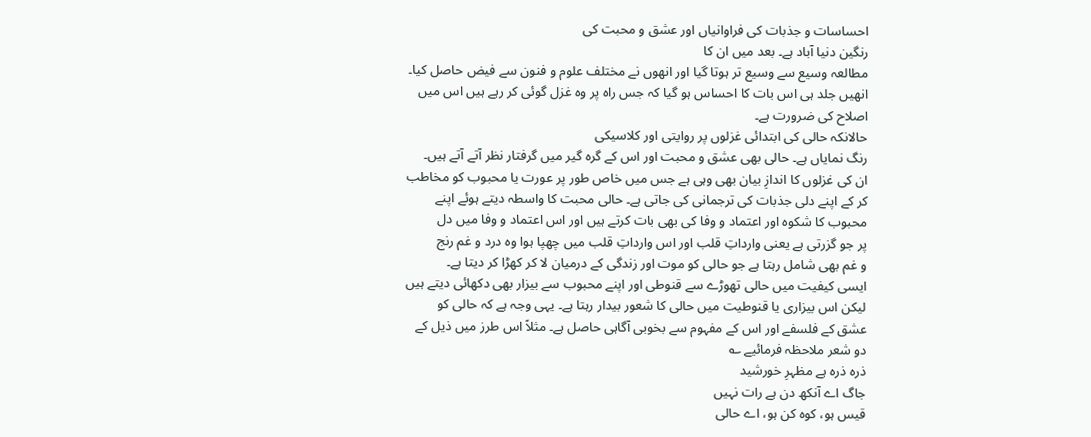احساسات و جذبات کی فراوانیاں اور عشق و محبت کی
رنگین دنیا آباد ہے۔ بعد میں ان کا
مطالعہ وسیع سے وسیع تر ہوتا گیا اور انھوں نے مختلف علوم و فنون سے فیض حاصل کیا۔
انھیں جلد ہی اس بات کا احساس ہو گیا کہ جس راہ پر وہ غزل گوئی کر رہے ہیں اس میں
اصلاح کی ضرورت ہے۔
حالانکہ حالی کی ابتدائی غزلوں پر روایتی اور کلاسیکی
رنگ نمایاں ہے۔ حالی بھی عشق و محبت اور اس کے گرہ گیر میں گرفتار نظر آتے آتے ہیں۔
ان کی غزلوں کا اندازِ بیان بھی وہی ہے جس میں خاص طور پر عورت یا محبوب کو مخاطب
کر کے اپنے دلی جذبات کی ترجمانی کی جاتی ہے۔ حالی محبت کا واسطہ دیتے ہوئے اپنے
محبوب کا شکوہ اور اعتماد و وفا کی بھی بات کرتے ہیں اور اس اعتماد و وفا میں دل
پر جو گزرتی ہے یعنی وارداتِ قلب اور اس وارداتِ قلب میں چھپا ہوا وہ درد و غم رنج
و غم بھی شامل رہتا ہے جو حالی کو موت اور زندگی کے درمیان لا کر کھڑا کر دیتا ہے۔
ایسی کیفیت میں حالی تھوڑے سے قنوطی اور اپنے محبوب سے بیزار بھی دکھائی دیتے ہیں
لیکن اس بیزاری یا قنوطیت میں حالی کا شعور بیدار رہتا ہے۔ یہی وجہ ہے کہ حالی کو
عشق کے فلسفے اور اس کے مفہوم سے بخوبی آگاہی حاصل ہے۔ مثلاً اس طرز میں ذیل کے
دو شعر ملاحظہ فرمائیے ؎
ذرہ ذرہ ہے مظہرِ خورشید
جاگ اے آنکھ دن ہے رات نہیں
قیس ہو، کوہ کن ہو، اے حالی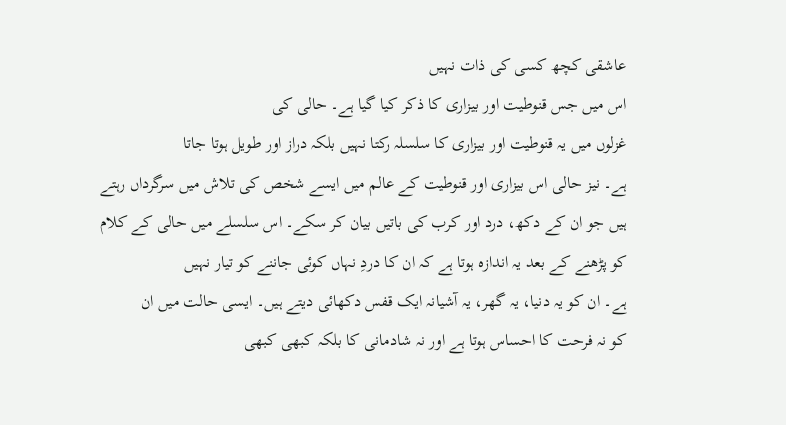عاشقی کچھ کسی کی ذات نہیں
اس میں جس قنوطیت اور بیزاری کا ذکر کیا گیا ہے۔ حالی کی
غزلوں میں یہ قنوطیت اور بیزاری کا سلسلہ رکتا نہیں بلکہ دراز اور طویل ہوتا جاتا
ہے۔ نیز حالی اس بیزاری اور قنوطیت کے عالم میں ایسے شخص کی تلاش میں سرگرداں رہتے
ہیں جو ان کے دکھ، درد اور کرب کی باتیں بیان کر سکے۔ اس سلسلے میں حالی کے کلام
کو پڑھنے کے بعد یہ اندازہ ہوتا ہے کہ ان کا دردِ نہاں کوئی جاننے کو تیار نہیں
ہے۔ ان کو یہ دنیا، یہ گھر، یہ آشیانہ ایک قفس دکھائی دیتے ہیں۔ ایسی حالت میں ان
کو نہ فرحت کا احساس ہوتا ہے اور نہ شادمانی کا بلکہ کبھی کبھی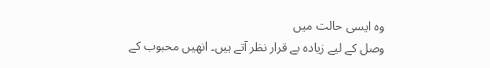وہ ایسی حالت میں
وصل کے لیے زیادہ بے قرار نظر آتے ہیں۔ انھیں محبوب کے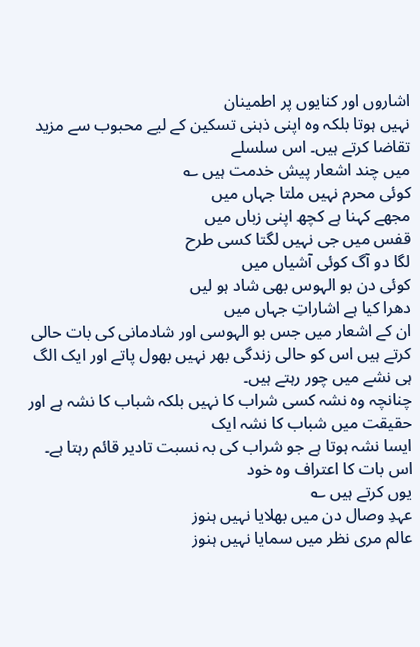اشاروں اور کنایوں پر اطمینان
نہیں ہوتا بلکہ وہ اپنی ذہنی تسکین کے لیے محبوب سے مزید تقاضا کرتے ہیں۔ اس سلسلے
میں چند اشعار پیش خدمت ہیں ؎
کوئی محرم نہیں ملتا جہاں میں
مجھے کہنا ہے کچھ اپنی زباں میں
قفس میں جی نہیں لگتا کسی طرح
لگا دو آگ کوئی آشیاں میں
کوئی دن بو الہوس بھی شاد ہو لیں
دھرا کیا ہے اشاراتِ جہاں میں
ان کے اشعار میں جس بو الہوسی اور شادمانی کی بات حالی
کرتے ہیں اس کو حالی زندگی بھر نہیں بھول پاتے اور ایک الگ ہی نشے میں چور رہتے ہیں۔
چنانچہ وہ نشہ کسی شراب کا نہیں بلکہ شباب کا نشہ ہے اور حقیقت میں شباب کا نشہ ایک
ایسا نشہ ہوتا ہے جو شراب کی بہ نسبت تادیر قائم رہتا ہے۔ اس بات کا اعتراف وہ خود
یوں کرتے ہیں ؎
عہدِ وصال دن میں بھلایا نہیں ہنوز
عالم مری نظر میں سمایا نہیں ہنوز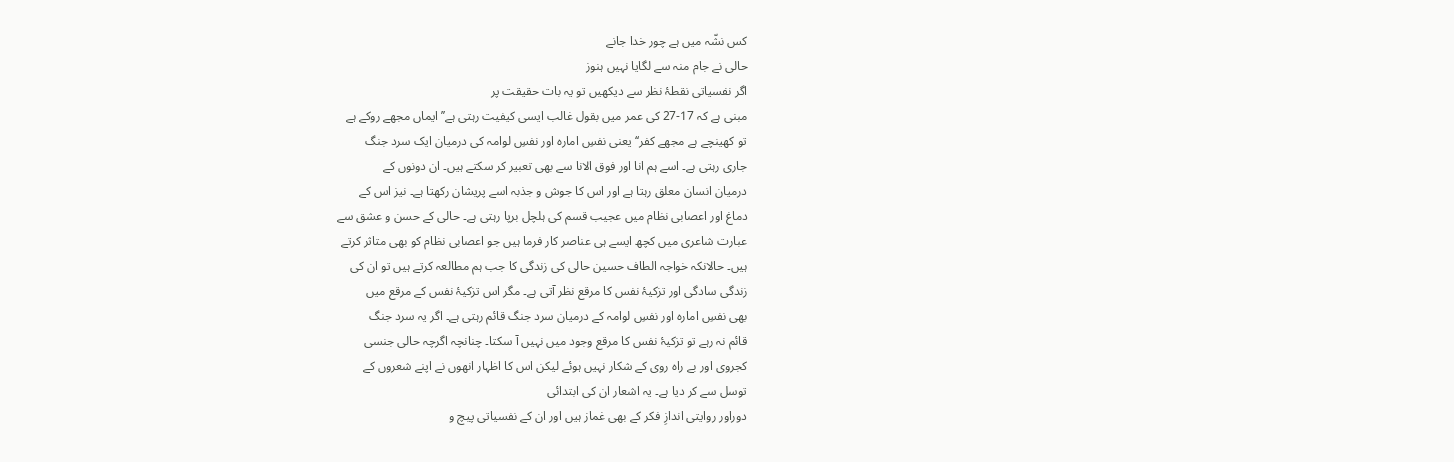کس نشّہ میں ہے چور خدا جانے
حالی نے جام منہ سے لگایا نہیں ہنوز
اگر نفسیاتی نقطۂ نظر سے دیکھیں تو یہ بات حقیقت پر
مبنی ہے کہ 17-27 کی عمر میں بقول غالب ایسی کیفیت رہتی ہے’’ ایماں مجھے روکے ہے
تو کھینچے ہے مجھے کفر‘‘ یعنی نفسِ امارہ اور نفسِ لوامہ کی درمیان ایک سرد جنگ
جاری رہتی ہے۔ اسے ہم انا اور فوق الانا سے بھی تعبیر کر سکتے ہیں۔ ان دونوں کے
درمیان انسان معلق رہتا ہے اور اس کا جوش و جذبہ اسے پریشان رکھتا ہے۔ نیز اس کے
دماغ اور اعصابی نظام میں عجیب قسم کی ہلچل برپا رہتی ہے۔ حالی کے حسن و عشق سے
عبارت شاعری میں کچھ ایسے ہی عناصر کار فرما ہیں جو اعصابی نظام کو بھی متاثر کرتے
ہیں۔ حالانکہ خواجہ الطاف حسین حالی کی زندگی کا جب ہم مطالعہ کرتے ہیں تو ان کی
زندگی سادگی اور تزکیۂ نفس کا مرقع نظر آتی ہے۔ مگر اس تزکیۂ نفس کے مرقع میں
بھی نفسِ امارہ اور نفسِ لوامہ کے درمیان سرد جنگ قائم رہتی ہے۔ اگر یہ سرد جنگ
قائم نہ رہے تو تزکیۂ نفس کا مرقع وجود میں نہیں آ سکتا۔ چنانچہ اگرچہ حالی جنسی
کجروی اور بے راہ روی کے شکار نہیں ہوئے لیکن اس کا اظہار انھوں نے اپنے شعروں کے
توسل سے کر دیا ہے۔ یہ اشعار ان کی ابتدائی
دوراور روایتی اندازِ فکر کے بھی غماز ہیں اور ان کے نفسیاتی پیچ و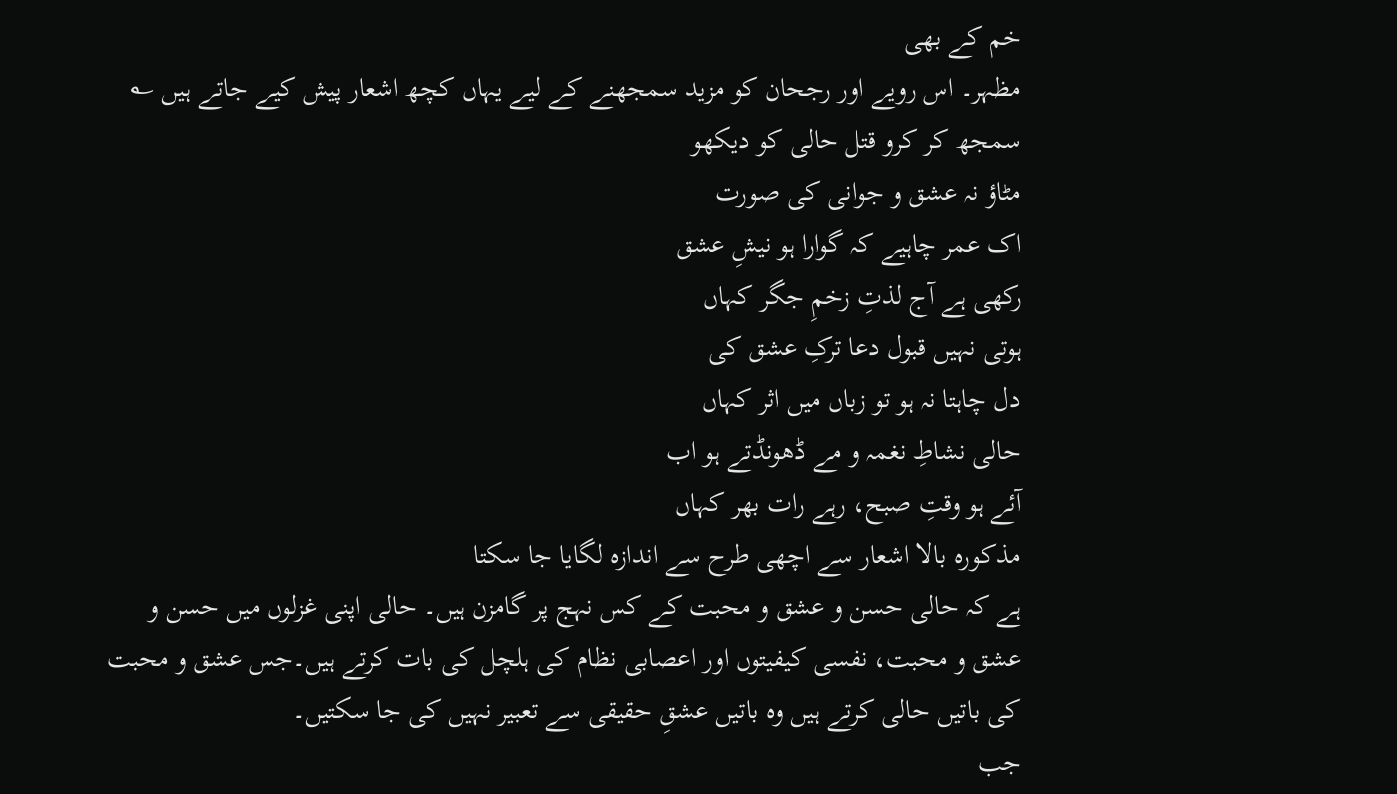خم کے بھی
مظہر۔ اس رویے اور رجحان کو مزید سمجھنے کے لیے یہاں کچھ اشعار پیش کیے جاتے ہیں ؎
سمجھ کر کرو قتل حالی کو دیکھو
مٹاؤ نہ عشق و جوانی کی صورت
اک عمر چاہیے کہ گوارا ہو نیشِ عشق
رکھی ہے آج لذتِ زخمِ جگر کہاں
ہوتی نہیں قبول دعا ترکِ عشق کی
دل چاہتا نہ ہو تو زباں میں اثر کہاں
حالی نشاطِ نغمہ و مے ڈھونڈتے ہو اب
آئے ہو وقتِ صبح، رہے رات بھر کہاں
مذکورہ بالا اشعار سے اچھی طرح سے اندازہ لگایا جا سکتا
ہے کہ حالی حسن و عشق و محبت کے کس نہج پر گامزن ہیں۔ حالی اپنی غزلوں میں حسن و
عشق و محبت، نفسی کیفیتوں اور اعصابی نظام کی ہلچل کی بات کرتے ہیں۔جس عشق و محبت
کی باتیں حالی کرتے ہیں وہ باتیں عشقِ حقیقی سے تعبیر نہیں کی جا سکتیں۔
جب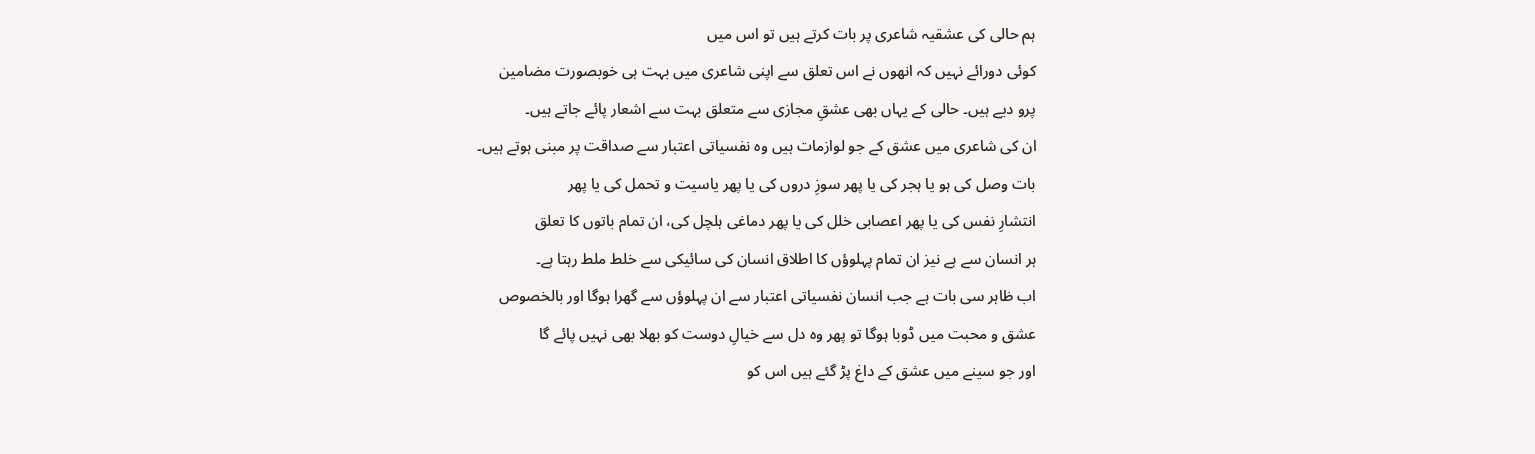ہم حالی کی عشقیہ شاعری پر بات کرتے ہیں تو اس میں
کوئی دورائے نہیں کہ انھوں نے اس تعلق سے اپنی شاعری میں بہت ہی خوبصورت مضامین
پرو دیے ہیں۔ حالی کے یہاں بھی عشقِ مجازی سے متعلق بہت سے اشعار پائے جاتے ہیں۔
ان کی شاعری میں عشق کے جو لوازمات ہیں وہ نفسیاتی اعتبار سے صداقت پر مبنی ہوتے ہیں۔
بات وصل کی ہو یا ہجر کی یا پھر سوزِ دروں کی یا پھر یاسیت و تحمل کی یا پھر
انتشارِ نفس کی یا پھر اعصابی خلل کی یا پھر دماغی ہلچل کی، ان تمام باتوں کا تعلق
ہر انسان سے ہے نیز ان تمام پہلوؤں کا اطلاق انسان کی سائیکی سے خلط ملط رہتا ہے۔
اب ظاہر سی بات ہے جب انسان نفسیاتی اعتبار سے ان پہلوؤں سے گھرا ہوگا اور بالخصوص
عشق و محبت میں ڈوبا ہوگا تو پھر وہ دل سے خیالِ دوست کو بھلا بھی نہیں پائے گا
اور جو سینے میں عشق کے داغ پڑ گئے ہیں اس کو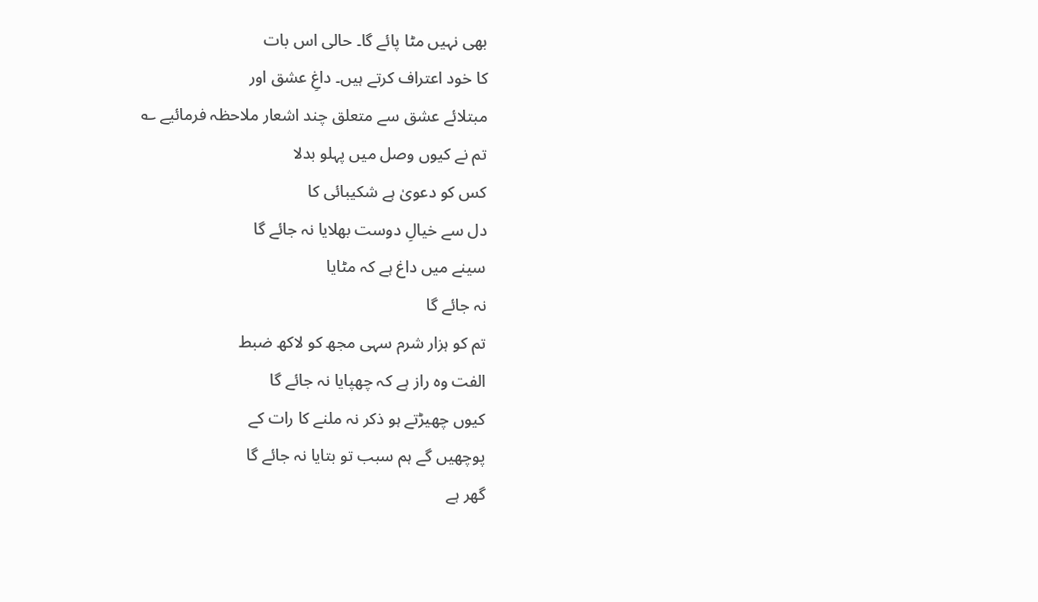بھی نہیں مٹا پائے گا۔ حالی اس بات
کا خود اعتراف کرتے ہیں۔ داغِ عشق اور
مبتلائے عشق سے متعلق چند اشعار ملاحظہ فرمائیے ؎
تم نے کیوں وصل میں پہلو بدلا
کس کو دعویٰ ہے شکیبائی کا
دل سے خیالِ دوست بھلایا نہ جائے گا
سینے میں داغ ہے کہ مٹایا
نہ جائے گا
تم کو ہزار شرم سہی مجھ کو لاکھ ضبط
الفت وہ راز ہے کہ چھپایا نہ جائے گا
کیوں چھیڑتے ہو ذکر نہ ملنے کا رات کے
پوچھیں گے ہم سبب تو بتایا نہ جائے گا
گھر ہے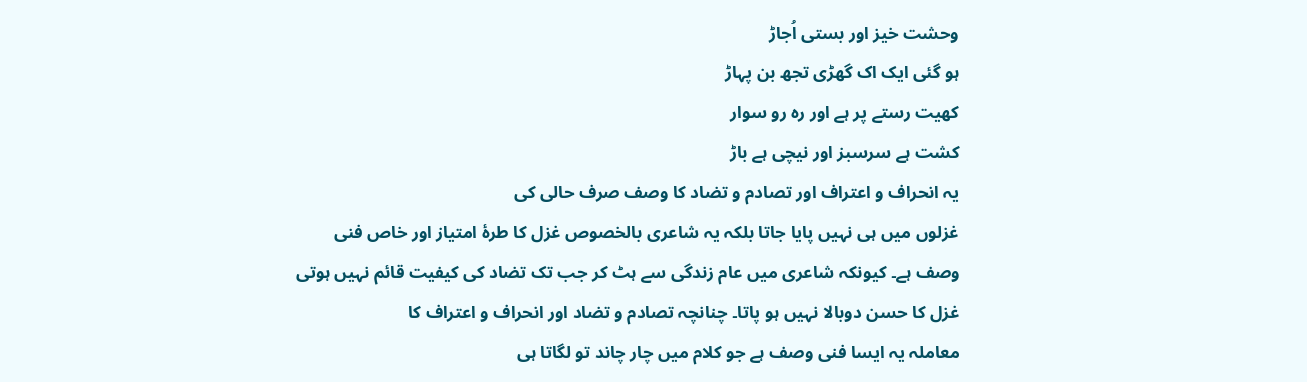وحشت خیز اور بستی اُجاڑ
ہو گئی ایک اک گھڑی تجھ بن پہاڑ
کھیت رستے پر ہے اور رہ رو سوار
کشت ہے سرسبز اور نیچی ہے باڑ
یہ انحراف و اعتراف اور تصادم و تضاد کا وصف صرف حالی کی
غزلوں میں ہی نہیں پایا جاتا بلکہ یہ شاعری بالخصوص غزل کا طرۂ امتیاز اور خاص فنی
وصف ہے۔ کیونکہ شاعری میں عام زندگی سے ہٹ کر جب تک تضاد کی کیفیت قائم نہیں ہوتی
غزل کا حسن دوبالا نہیں ہو پاتا۔ چنانچہ تصادم و تضاد اور انحراف و اعتراف کا
معاملہ یہ ایسا فنی وصف ہے جو کلام میں چار چاند تو لگاتا ہی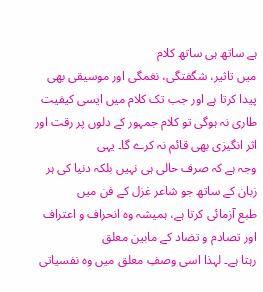ہے ساتھ ہی ساتھ کلام
میں تاثیر، شگفتگی، نغمگی اور موسیقی بھی پیدا کرتا ہے اور جب تک کلام میں ایسی کیفیت
طاری نہ ہوگی تو کلام جمہور کے دلوں پر رقت اور اثر انگیزی بھی قائم نہ کرے گا۔ یہی
وجہ ہے کہ صرف حالی ہی نہیں بلکہ دنیا کی ہر زبان کے ساتھ جو شاعر غزل کے فن میں
طبع آزمائی کرتا ہے، ہمیشہ وہ انحراف و اعتراف اور تصادم و تضاد کے مابین معلق
رہتا ہے۔ لہذا اسی وصفِ معلق میں وہ نفسیاتی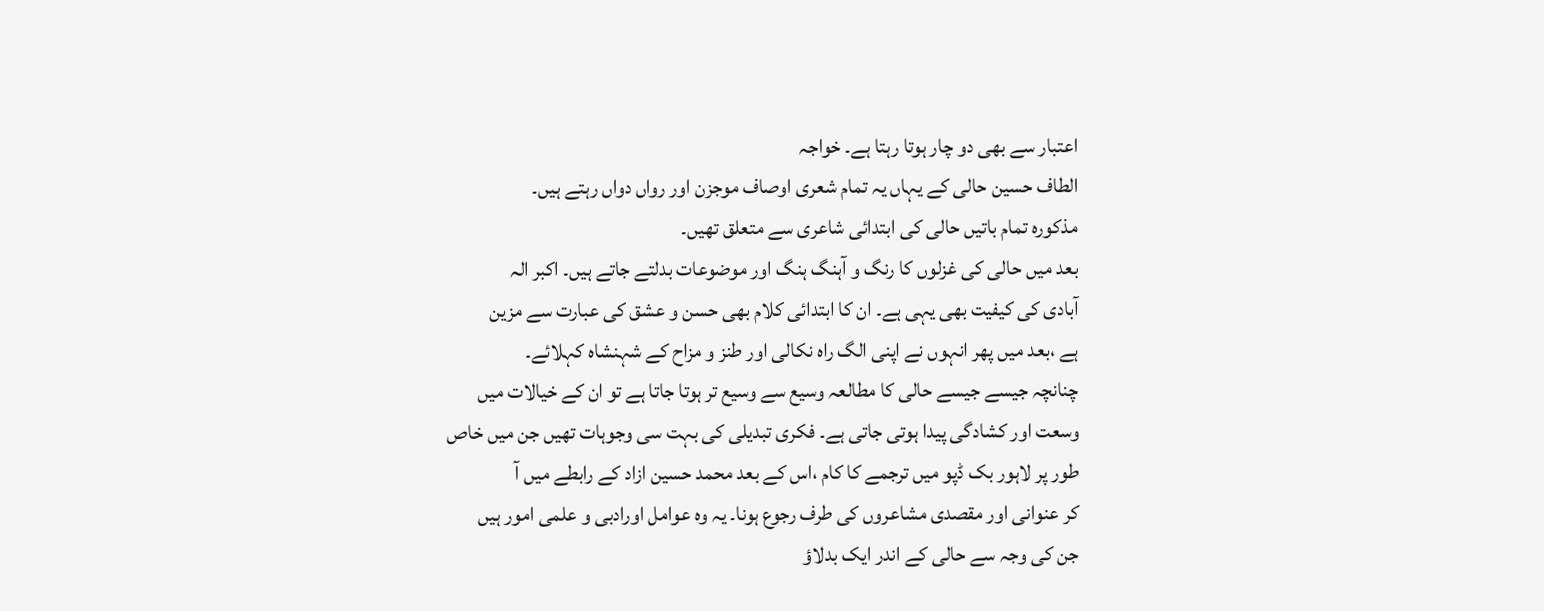اعتبار سے بھی دو چار ہوتا رہتا ہے۔ خواجہ
الطاف حسین حالی کے یہاں یہ تمام شعری اوصاف موجزن اور رواں دواں رہتے ہیں۔
مذکورہ تمام باتیں حالی کی ابتدائی شاعری سے متعلق تھیں۔
بعد میں حالی کی غزلوں کا رنگ و آہنگ ہنگ اور موضوعات بدلتے جاتے ہیں۔ اکبر الہ
آبادی کی کیفیت بھی یہی ہے۔ ان کا ابتدائی کلام بھی حسن و عشق کی عبارت سے مزین
ہے ،بعد میں پھر انہوں نے اپنی الگ راہ نکالی اور طنز و مزاح کے شہنشاہ کہلائے۔
چنانچہ جیسے جیسے حالی کا مطالعہ وسیع سے وسیع تر ہوتا جاتا ہے تو ان کے خیالات میں
وسعت اور کشادگی پیدا ہوتی جاتی ہے۔ فکری تبدیلی کی بہت سی وجوہات تھیں جن میں خاص
طور پر لاہور بک ڈپو میں ترجمے کا کام ،اس کے بعد محمد حسین ازاد کے رابطے میں آ
کر عنوانی اور مقصدی مشاعروں کی طرف رجوع ہونا۔ یہ وہ عوامل اورادبی و علمی امور ہیں
جن کی وجہ سے حالی کے اندر ایک بدلاؤ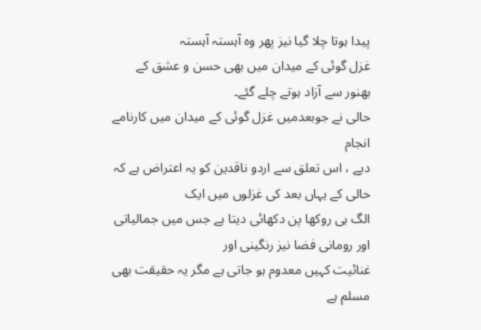پیدا ہوتا چلا گیا نیز پھر وہ آہستہ آہستہ
غزل گوئی کے میدان میں بھی حسن و عشق کے بھنور سے آزاد ہوتے چلے گئے۔
حالی نے جوبعدمیں غزل گوئی کے میدان میں کارنامے انجام
دیے ، اس تعلق سے اردو ناقدین کو یہ اعتراض ہے کہ حالی کے یہاں بعد کی غزلوں میں ایک
الگ ہی روکھا پن دکھائی دیتا ہے جس میں جمالیاتی اور رومانی فضا نیز رنگینی اور
غنائیت کہیں معدوم ہو جاتی ہے مگر یہ حقیقت بھی مسلم ہے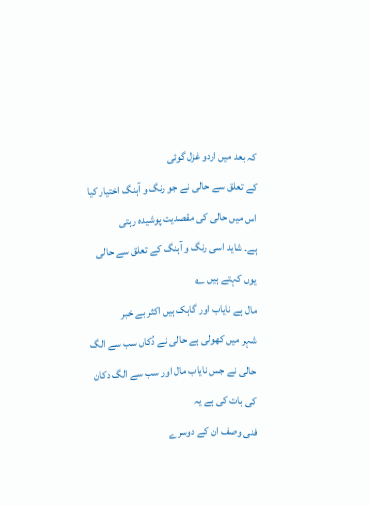کہ بعد میں اردو غزل گوئی
کے تعلق سے حالی نے جو رنگ و آہنگ اختیار کیا اس میں حالی کی مقصدیت پوشیدہ رہتی
ہے۔ شاید اسی رنگ و آہنگ کے تعلق سے حالی یوں کہتے ہیں ؎
مال ہے نایاب اور گاہک ہیں اکثر بے خبر
شہر میں کھولی ہے حالی نے دُکاں سب سے الگ
حالی نے جس نایاب مال اور سب سے الگ دکان کی بات کی ہے یہ
فنی وصف ان کے دوسرے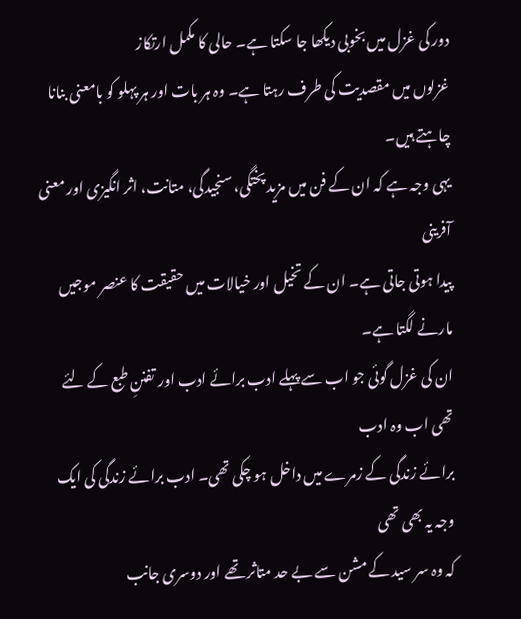دور کی غزل میں بخوبی دیکھا جا سکتا ہے۔ حالی کا مکمل ارتکاز
غزلوں میں مقصدیت کی طرف رہتا ہے۔ وہ ہر بات اور ہر پہلو کو بامعنی بنانا چاہتے ہیں۔
یہی وجہ ہے کہ ان کے فن میں مزید پختگی، سنجیدگی، متانت، اثر انگیزی اور معنی آفرینی
پیدا ہوتی جاتی ہے۔ ان کے تخیل اور خیالات میں حقیقت کا عنصر موجیں مارنے لگتا ہے۔
ان کی غزل گوئی جو اب سے پہلے ادب برائے ادب اور تفننِ طبع کے لئے تھی اب وہ ادب
برائے زندگی کے زمرے میں داخل ہو چکی تھی۔ ادب برائے زندگی کی ایک وجہ یہ بھی تھی
کہ وہ سر سید کے مشن سے بے حد متاثر تھے اور دوسری جانب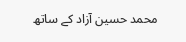محمد حسین آزاد کے ساتھ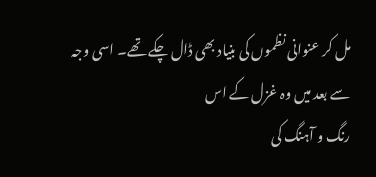مل کر عنوانی نظموں کی بنیاد بھی ڈال چکے تھے۔ اسی وجہ سے بعد میں وہ غزل کے اس
رنگ و آہنگ کی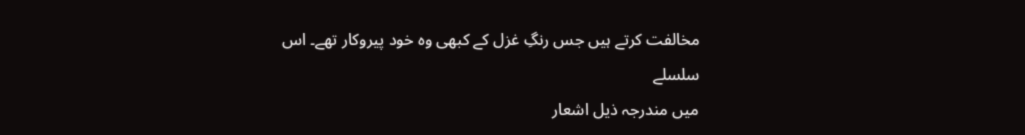مخالفت کرتے ہیں جس رنگِ غزل کے کبھی وہ خود پیروکار تھے۔ اس سلسلے
میں مندرجہ ذیل اشعار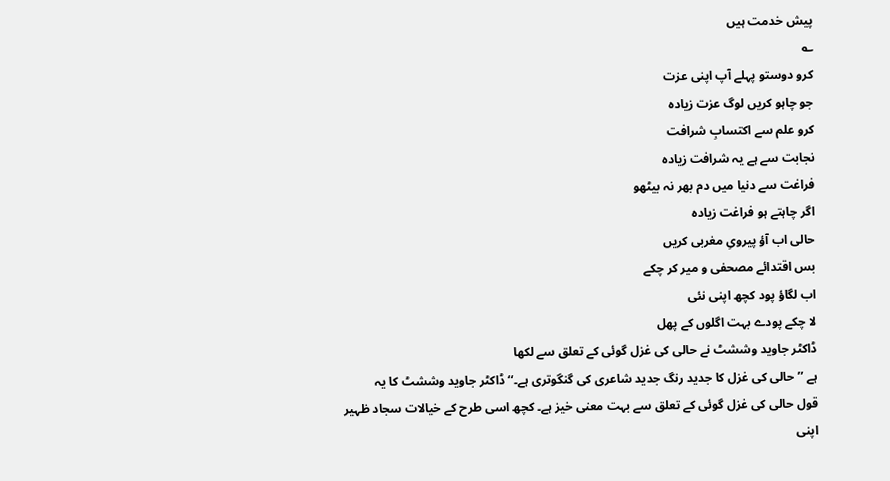پیش خدمت ہیں
؎
کرو دوستو پہلے آپ اپنی عزت
جو چاہو کریں لوگ عزت زیادہ
کرو علم سے اکتسابِ شرافت
نجابت سے ہے یہ شرافت زیادہ
فراغت سے دنیا میں دم بھر نہ بیٹھو
اگر چاہتے ہو فراغت زیادہ
حالی اب آؤ پیرویِ مغربی کریں
بس اقتدائے مصحفی و میر کر چکے
اب لگاؤ پود کچھ اپنی نئی
لا چکے پودے بہت اگلوں کے پھل
ڈاکٹر جاوید وششٹ نے حالی کی غزل گوئی کے تعلق سے لکھا
ہے ’’ حالی کی غزل کا جدید رنگ جدید شاعری کی گنگوتری ہے۔‘‘ڈاکٹر جاوید وششٹ کا یہ
قول حالی کی غزل گوئی کے تعلق سے بہت معنی خیز ہے۔ کچھ اسی طرح کے خیالات سجاد ظہیر
اپنی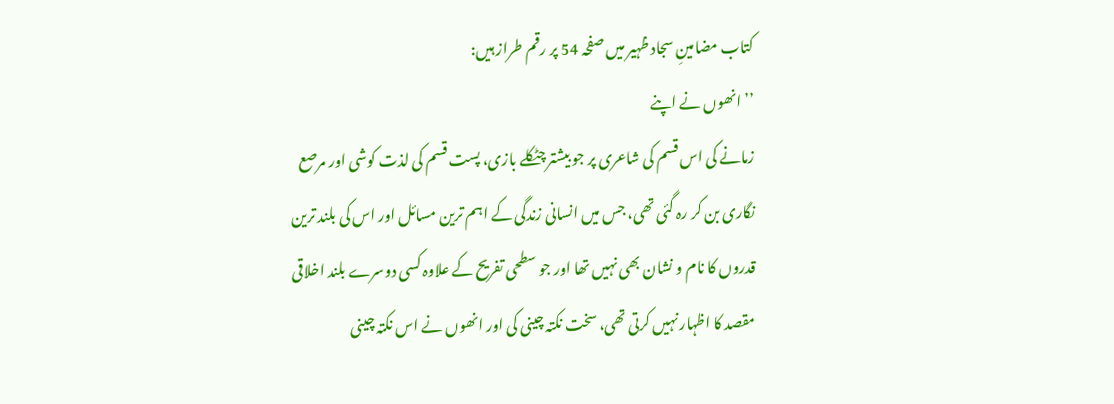کتاب مضامینِ سجاد ظہیر میں صفحہ 54 پر رقم طراز ہیں:
’’ انھوں نے اپنے
زمانے کی اس قسم کی شاعری پر جو بیشتر چٹکلے بازی، پست قسم کی لذت کوشی اور مرصع
نگاری بن کر رہ گئی تھی، جس میں انسانی زندگی کے اہم ترین مسائل اور اس کی بلند ترین
قدروں کا نام و نشان بھی نہیں تھا اور جو سطحی تفریح کے علاوہ کسی دوسرے بلند اخلاقی
مقصد کا اظہار نہیں کرتی تھی، سخت نکتہ چینی کی اور انھوں نے اس نکتہ چینی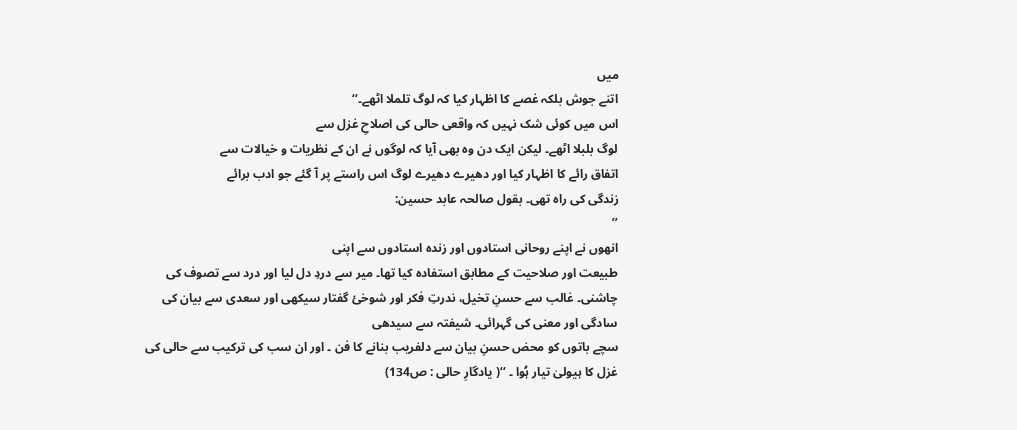میں
اتنے جوش بلکہ غصے کا اظہار کیا کہ لوگ تلملا اٹھے۔‘‘
اس میں کوئی شک نہیں کہ واقعی حالی کی اصلاحِ غزل سے
لوگ بلبلا اٹھے۔ لیکن ایک دن وہ بھی آیا کہ لوگوں نے ان کے نظریات و خیالات سے
اتفاق رائے کا اظہار کیا اور دھیرے دھیرے لوگ اس راستے پر آ گئے جو ادب برائے
زندگی کی راہ تھی۔ بقول صالحہ عابد حسین:
’’
انھوں نے اپنے روحانی استادوں اور زندہ استادوں سے اپنی
طبیعت اور صلاحیت کے مطابق استفادہ کیا تھا۔ میر سے دردِ دل لیا اور درد سے تصوف کی
چاشنی۔ غالب سے حسنِ تخیل، ندرتِ فکر اور شوخیٔ گفتار سیکھی اور سعدی سے بیان کی
سادگی اور معنی کی گہرائی۔ شیفتہ سے سیدھی
سچے باتوں کو محض حسنِ بیان سے دلفریب بنانے کا فن ۔ اور ان سب کی ترکیب سے حالی کی
غزل کا ہیولیٰ تیار ہُوا ۔ ‘‘( یادگارِ حالی : ص134)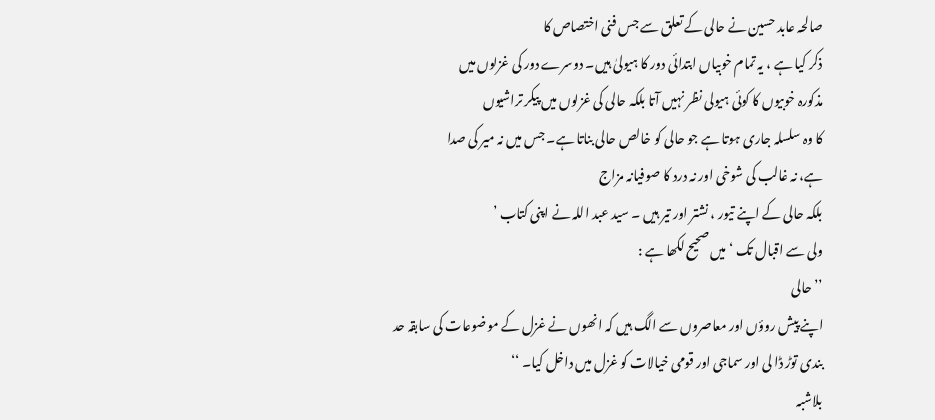صالحہ عابد حسین نے حالی کے تعلق سے جس فنی اختصاص کا
ذکر کیا ہے ، یہ تمام خوبیاں ابتدائی دور کا ہیولیٰ ہیں۔ دوسرے دور کی غزلوں میں
مذکورہ خوبیوں کا کوئی ہیولی نظر نہیں آتا بلکہ حالی کی غزلوں میں پیکر تراشیوں
کا وہ سلسلہ جاری ہوتا ہے جو حالی کو خالص حالی بناتا ہے۔ جس میں نہ میر کی صدا
ہے، نہ غالب کی شوخی اور نہ درد کا صوفیانہ مزاج
بلکہ حالی کے اپنے تیور ، نشتر اور تیر ہیں ۔ سید عبد اللہ نے اپنی کتاب ’
ولی سے اقبال تک ‘ میں صحیح لکھا ہے :
’’حالی
اپنے پیش روؤں اور معاصروں سے الگ ہیں کہ انھوں نے غزل کے موضوعات کی سابقہ حد
بندی توڑ ڈا لی اور سماجی اور قومی خیالات کو غزل میں داخل کیا۔ ‘‘
بلاشبہ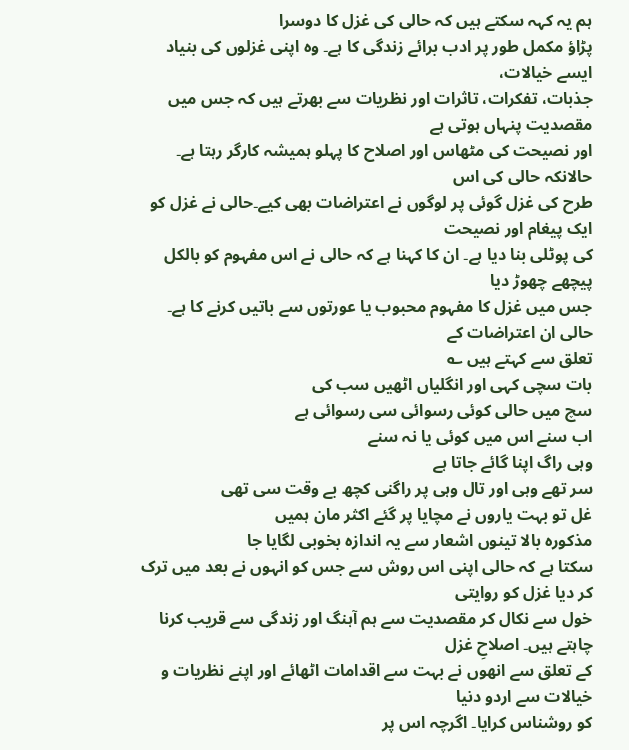ہم یہ کہہ سکتے ہیں کہ حالی کی غزل کا دوسرا
پڑاؤ مکمل طور پر ادب برائے زندگی کا ہے۔ وہ اپنی غزلوں کی بنیاد ایسے خیالات،
جذبات، تفکرات، تاثرات اور نظریات سے بھرتے ہیں کہ جس میں مقصدیت پنہاں ہوتی ہے
اور نصیحت کی مٹھاس اور اصلاح کا پہلو ہمیشہ کارگر رہتا ہے۔ حالانکہ حالی کی اس
طرح کی غزل گوئی پر لوگوں نے اعتراضات بھی کیے۔حالی نے غزل کو ایک پیغام اور نصیحت
کی پوٹلی بنا دیا ہے۔ ان کا کہنا ہے کہ حالی نے اس مفہوم کو بالکل پیچھے چھوڑ دیا
جس میں غزل کا مفہوم محبوب یا عورتوں سے باتیں کرنے کا ہے۔ حالی ان اعتراضات کے
تعلق سے کہتے ہیں ؎
بات سچی کہی اور انگلیاں اٹھیں سب کی
سچ میں حالی کوئی رسوائی سی رسوائی ہے
اب سنے اس میں کوئی یا نہ سنے
وہی راگ اپنا گائے جاتا ہے
سر تھے وہی اور تال وہی پر راگنی کچھ بے وقت سی تھی
غل تو بہت یاروں نے مچایا پر گئے اکثر مان ہمیں
مذکورہ بالا تینوں اشعار سے یہ اندازہ بخوبی لگایا جا
سکتا ہے کہ حالی اپنی اس روش سے جس کو انہوں نے بعد میں ترک کر دیا غزل کو روایتی
خول سے نکال کر مقصدیت سے ہم آہنگ اور زندگی سے قریب کرنا چاہتے ہیں۔ اصلاحِ غزل
کے تعلق سے انھوں نے بہت سے اقدامات اٹھائے اور اپنے نظریات و خیالات سے اردو دنیا
کو روشناس کرایا۔ اگرچہ اس پر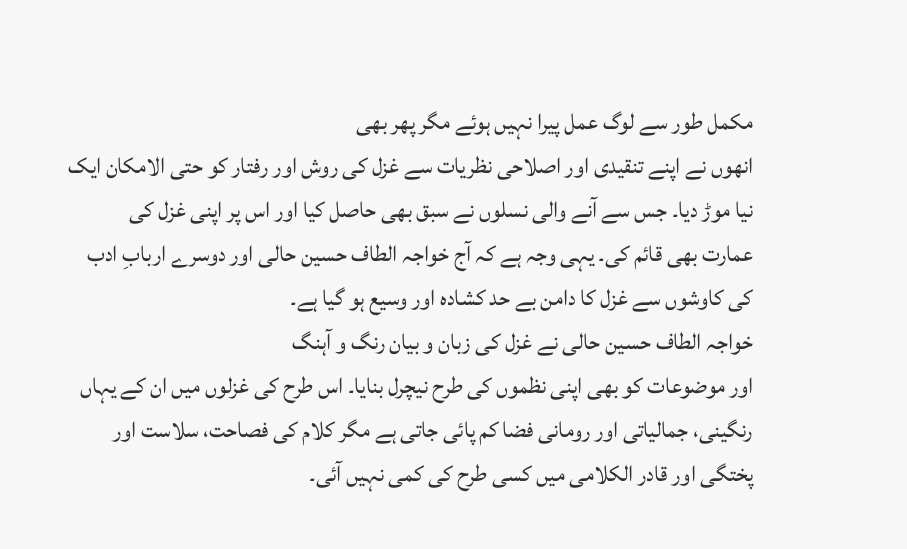مکمل طور سے لوگ عمل پیرا نہیں ہوئے مگر پھر بھی
انھوں نے اپنے تنقیدی اور اصلاحی نظریات سے غزل کی روش اور رفتار کو حتی الامکان ایک
نیا موڑ دیا۔ جس سے آنے والی نسلوں نے سبق بھی حاصل کیا اور اس پر اپنی غزل کی
عمارت بھی قائم کی۔ یہی وجہ ہے کہ آج خواجہ الطاف حسین حالی اور دوسرے اربابِ ادب
کی کاوشوں سے غزل کا دامن بے حد کشادہ اور وسیع ہو گیا ہے۔
خواجہ الطاف حسین حالی نے غزل کی زبان و بیان رنگ و آہنگ
اور موضوعات کو بھی اپنی نظموں کی طرح نیچرل بنایا۔ اس طرح کی غزلوں میں ان کے یہاں
رنگینی، جمالیاتی اور رومانی فضا کم پائی جاتی ہے مگر کلام کی فصاحت، سلاست اور
پختگی اور قادر الکلامی میں کسی طرح کی کمی نہیں آئی۔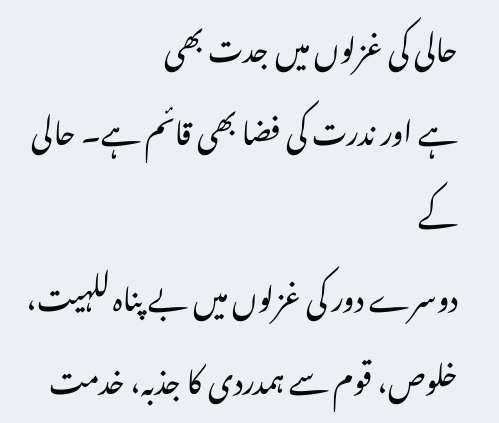حالی کی غزلوں میں جدت بھی
ہے اور ندرت کی فضا بھی قائم ہے۔ حالی کے
دوسرے دور کی غزلوں میں بے پناہ للہیت، خلوص، قوم سے ہمدردی کا جذبہ، خدمت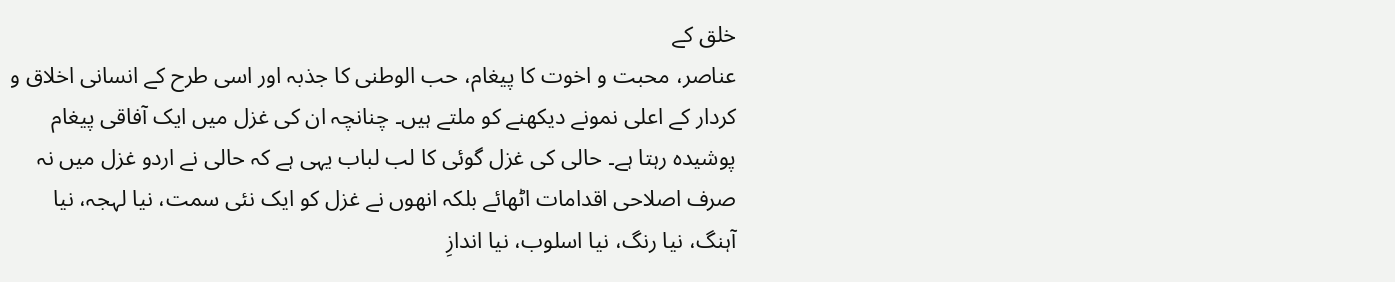خلق کے
عناصر، محبت و اخوت کا پیغام، حب الوطنی کا جذبہ اور اسی طرح کے انسانی اخلاق و
کردار کے اعلی نمونے دیکھنے کو ملتے ہیں۔ چنانچہ ان کی غزل میں ایک آفاقی پیغام
پوشیدہ رہتا ہے۔ حالی کی غزل گوئی کا لب لباب یہی ہے کہ حالی نے اردو غزل میں نہ
صرف اصلاحی اقدامات اٹھائے بلکہ انھوں نے غزل کو ایک نئی سمت، نیا لہجہ، نیا
آہنگ، نیا رنگ، نیا اسلوب، نیا اندازِ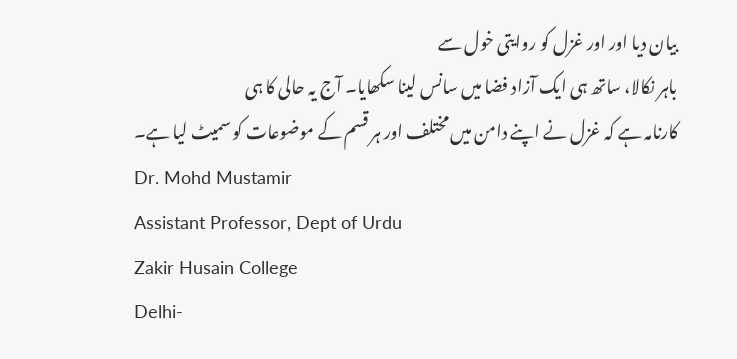بیان دیا اور اور غزل کو روایتی خول سے
باہر نکالا، ساتھ ہی ایک آزاد فضا میں سانس لینا سکھایا۔ آج یہ حالی کا ہی
کارنامہ ہے کہ غزل نے اپنے دامن میں مختلف اور ہر قسم کے موضوعات کو سمیٹ لیا ہے۔
Dr. Mohd Mustamir
Assistant Professor, Dept of Urdu
Zakir Husain College
Delhi-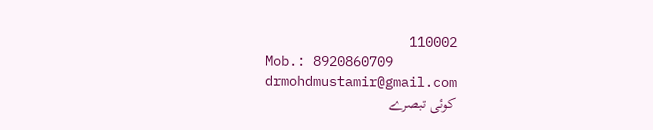110002
Mob.: 8920860709
drmohdmustamir@gmail.com
کوئی تبصرے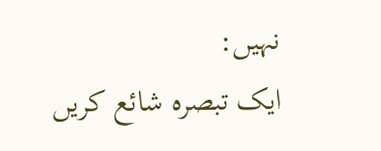نہیں:
ایک تبصرہ شائع کریں